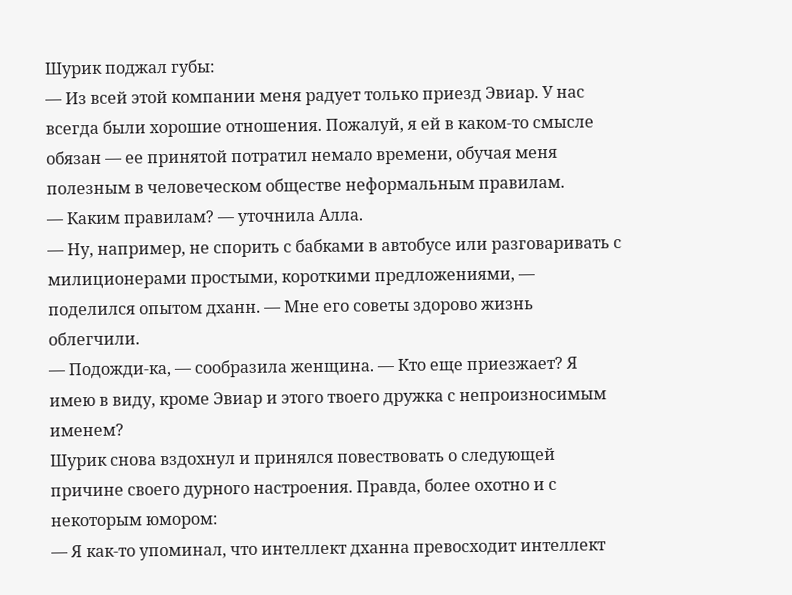Шурик поджал губы:
— Из всей этой компании меня радует только приезд Эвиар. У нас всегда были хорошие отношения. Пожалуй, я ей в каком-то смысле обязан — ее принятой потратил немало времени, обучая меня полезным в человеческом обществе неформальным правилам.
— Каким правилам? — уточнила Алла.
— Ну, например, не спорить с бабками в автобусе или разговаривать с милиционерами простыми, короткими предложениями, — поделился опытом дханн. — Мне его советы здорово жизнь облегчили.
— Подожди-ка, — сообразила женщина. — Кто еще приезжает? Я имею в виду, кроме Эвиар и этого твоего дружка с непроизносимым именем?
Шурик снова вздохнул и принялся повествовать о следующей причине своего дурного настроения. Правда, более охотно и с некоторым юмором:
— Я как-то упоминал, что интеллект дханна превосходит интеллект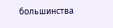большинства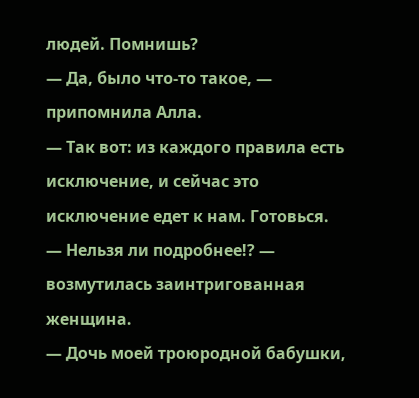людей. Помнишь?
— Да, было что-то такое, — припомнила Алла.
— Так вот: из каждого правила есть исключение, и сейчас это исключение едет к нам. Готовься.
— Нельзя ли подробнее!? — возмутилась заинтригованная женщина.
— Дочь моей троюродной бабушки,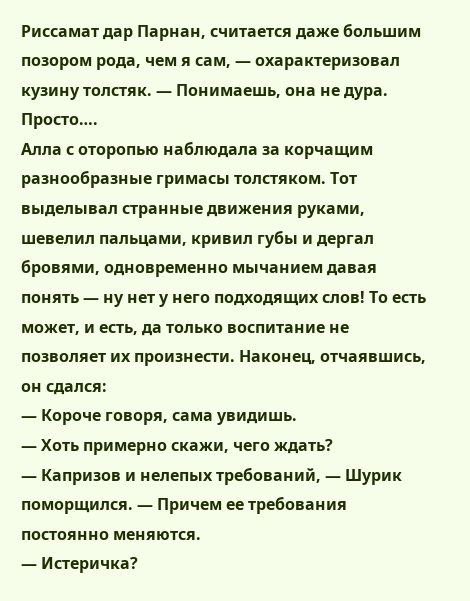Риссамат дар Парнан, считается даже большим позором рода, чем я сам, — охарактеризовал кузину толстяк. — Понимаешь, она не дура. Просто….
Алла с оторопью наблюдала за корчащим разнообразные гримасы толстяком. Тот выделывал странные движения руками, шевелил пальцами, кривил губы и дергал бровями, одновременно мычанием давая понять — ну нет у него подходящих слов! То есть может, и есть, да только воспитание не позволяет их произнести. Наконец, отчаявшись, он сдался:
— Короче говоря, сама увидишь.
— Хоть примерно скажи, чего ждать?
— Капризов и нелепых требований, — Шурик поморщился. — Причем ее требования постоянно меняются.
— Истеричка?